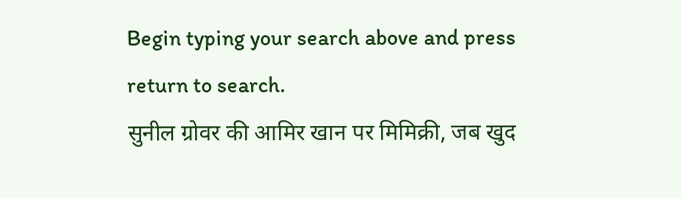Begin typing your search above and press return to search.
सुनील ग्रोवर की आमिर खान पर मिमिक्री, जब खुद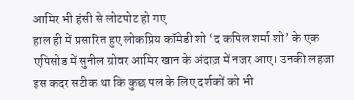आमिर भी हंसी से लोटपोट हो गए
हाल ही में प्रसारित हुए लोकप्रिय कॉमेडी शो ‘द कपिल शर्मा शो’ के एक एपिसोड में सुनील ग्रोवर आमिर खान के अंदाज़ में नजर आए। उनकी लहजा इस कदर सटीक था कि कुछ पल के लिए दर्शकों को भी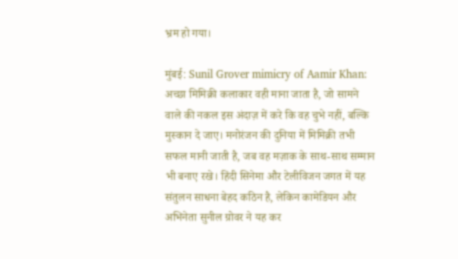भ्रम हो गया।

मुंबई: Sunil Grover mimicry of Aamir Khan: अच्छा मिमिक्री कलाकार वही माना जाता है, जो सामने वाले की नकल इस अंदाज़ में करे कि वह चुभे नहीं, बल्कि मुस्कान दे जाए। मनोरंजन की दुनिया में मिमिक्री तभी सफल मानी जाती है, जब वह मज़ाक के साथ-साथ सम्मान भी बनाए रखे। हिंदी सिनेमा और टेलीविजन जगत में यह संतुलन साधना बेहद कठिन है, लेकिन कामेडियन और अभिनेता सुनील ग्रोवर ने यह कर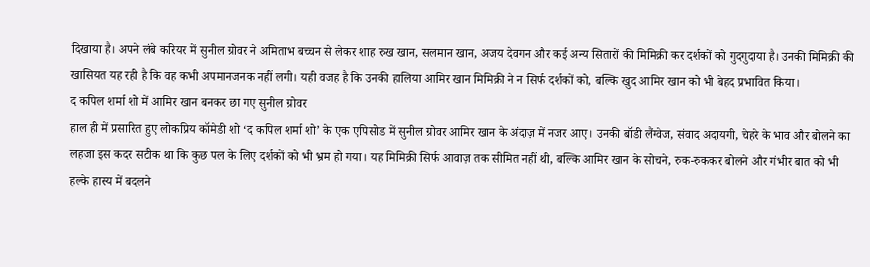दिखाया है। अपने लंबे करियर में सुनील ग्रोवर ने अमिताभ बच्चन से लेकर शाह रुख खान, सलमान खान, अजय देवगन और कई अन्य सितारों की मिमिक्री कर दर्शकों को गुदगुदाया है। उनकी मिमिक्री की खासियत यह रही है कि वह कभी अपमानजनक नहीं लगी। यही वजह है कि उनकी हालिया आमिर खान मिमिक्री ने न सिर्फ दर्शकों को, बल्कि खुद आमिर खान को भी बेहद प्रभावित किया।
द कपिल शर्मा शो में आमिर खान बनकर छा गए सुनील ग्रोवर
हाल ही में प्रसारित हुए लोकप्रिय कॉमेडी शो ‘द कपिल शर्मा शो’ के एक एपिसोड में सुनील ग्रोवर आमिर खान के अंदाज़ में नजर आए। उनकी बॉडी लैंग्वेज, संवाद अदायगी, चेहरे के भाव और बोलने का लहजा इस कदर सटीक था कि कुछ पल के लिए दर्शकों को भी भ्रम हो गया। यह मिमिक्री सिर्फ आवाज़ तक सीमित नहीं थी, बल्कि आमिर खान के सोचने, रुक-रुककर बोलने और गंभीर बात को भी हल्के हास्य में बदलने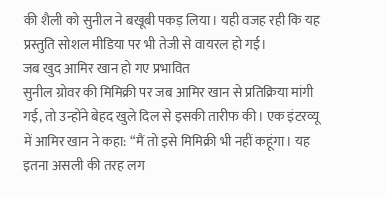की शैली को सुनील ने बखूबी पकड़ लिया। यही वजह रही कि यह प्रस्तुति सोशल मीडिया पर भी तेजी से वायरल हो गई।
जब खुद आमिर खान हो गए प्रभावित
सुनील ग्रोवर की मिमिक्री पर जब आमिर खान से प्रतिक्रिया मांगी गई, तो उन्होंने बेहद खुले दिल से इसकी तारीफ की। एक इंटरव्यू में आमिर खान ने कहा: “मैं तो इसे मिमिक्री भी नहीं कहूंगा। यह इतना असली की तरह लग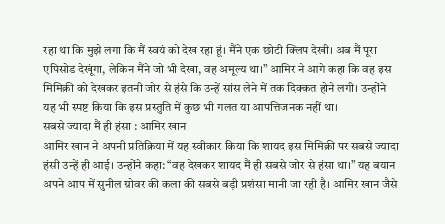रहा था कि मुझे लगा कि मैं स्वयं को देख रहा हूं। मैंने एक छोटी क्लिप देखी। अब मैं पूरा एपिसोड देखूंगा, लेकिन मैंने जो भी देखा, वह अमूल्य था।” आमिर ने आगे कहा कि वह इस मिमिक्री को देखकर इतनी जोर से हंसे कि उन्हें सांस लेने में तक दिक्कत होने लगी। उन्होंने यह भी स्पष्ट किया कि इस प्रस्तुति में कुछ भी गलत या आपत्तिजनक नहीं था।
सबसे ज्यादा मैं ही हंसा : आमिर खान
आमिर खान ने अपनी प्रतिक्रिया में यह स्वीकार किया कि शायद इस मिमिक्री पर सबसे ज्यादा हंसी उन्हें ही आई। उन्होंने कहा: “वह देखकर शायद मैं ही सबसे जोर से हंसा था।” यह बयान अपने आप में सुनील ग्रोवर की कला की सबसे बड़ी प्रशंसा मानी जा रही है। आमिर खान जैसे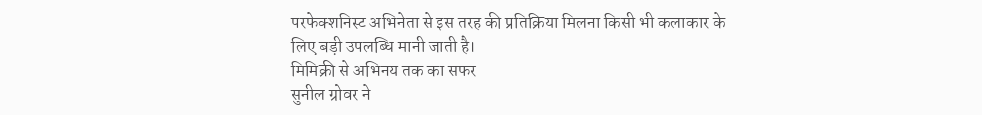परफेक्शनिस्ट अभिनेता से इस तरह की प्रतिक्रिया मिलना किसी भी कलाकार के लिए बड़ी उपलब्धि मानी जाती है।
मिमिक्री से अभिनय तक का सफर
सुनील ग्रोवर ने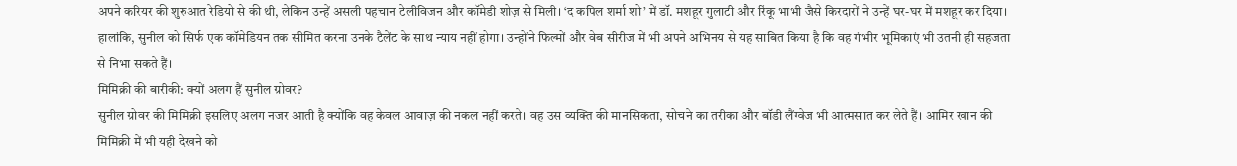अपने करियर की शुरुआत रेडियो से की थी, लेकिन उन्हें असली पहचान टेलीविजन और कॉमेडी शोज़ से मिली। ‘द कपिल शर्मा शो’ में डॉ. मशहूर गुलाटी और रिंकू भाभी जैसे किरदारों ने उन्हें घर-घर में मशहूर कर दिया। हालांकि, सुनील को सिर्फ एक कॉमेडियन तक सीमित करना उनके टैलेंट के साथ न्याय नहीं होगा। उन्होंने फिल्मों और वेब सीरीज में भी अपने अभिनय से यह साबित किया है कि वह गंभीर भूमिकाएं भी उतनी ही सहजता से निभा सकते हैं।
मिमिक्री की बारीकी: क्यों अलग हैं सुनील ग्रोवर?
सुनील ग्रोवर की मिमिक्री इसलिए अलग नजर आती है क्योंकि वह केवल आवाज़ की नकल नहीं करते। वह उस व्यक्ति की मानसिकता, सोचने का तरीका और बॉडी लैंग्वेज भी आत्मसात कर लेते हैं। आमिर खान की मिमिक्री में भी यही देखने को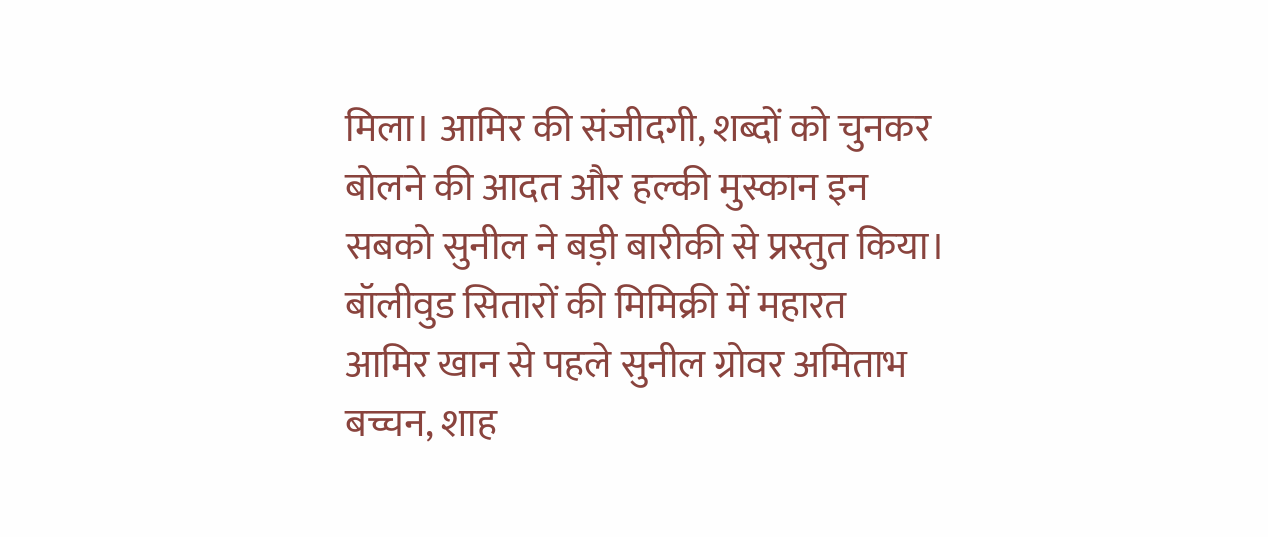मिला। आमिर की संजीदगी, शब्दों को चुनकर बोलने की आदत और हल्की मुस्कान इन सबको सुनील ने बड़ी बारीकी से प्रस्तुत किया।
बॉलीवुड सितारों की मिमिक्री में महारत
आमिर खान से पहले सुनील ग्रोवर अमिताभ बच्चन, शाह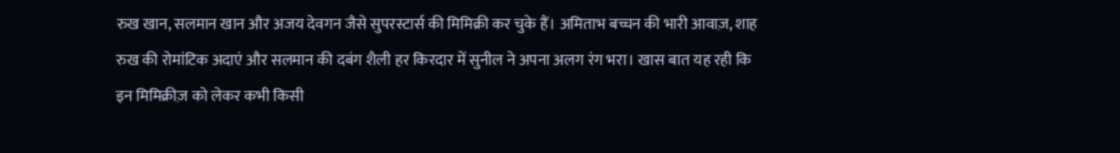रुख खान, सलमान खान और अजय देवगन जैसे सुपरस्टार्स की मिमिक्री कर चुके हैं। अमिताभ बच्चन की भारी आवाज़, शाह रुख की रोमांटिक अदाएं और सलमान की दबंग शैली हर किरदार में सुनील ने अपना अलग रंग भरा। खास बात यह रही कि इन मिमिक्रीज़ को लेकर कभी किसी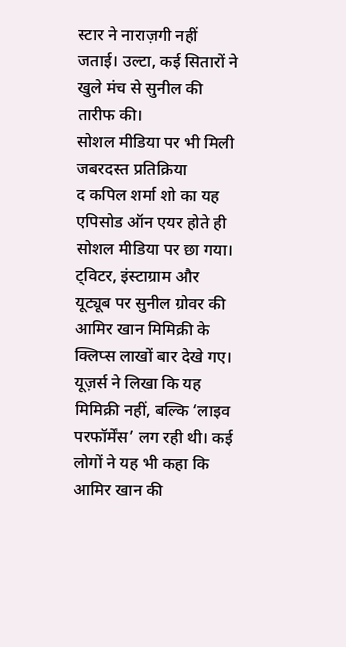स्टार ने नाराज़गी नहीं जताई। उल्टा, कई सितारों ने खुले मंच से सुनील की तारीफ की।
सोशल मीडिया पर भी मिली जबरदस्त प्रतिक्रिया
द कपिल शर्मा शो का यह एपिसोड ऑन एयर होते ही सोशल मीडिया पर छा गया। ट्विटर, इंस्टाग्राम और यूट्यूब पर सुनील ग्रोवर की आमिर खान मिमिक्री के क्लिप्स लाखों बार देखे गए। यूज़र्स ने लिखा कि यह मिमिक्री नहीं, बल्कि ‘लाइव परफॉर्मेंस’ लग रही थी। कई लोगों ने यह भी कहा कि आमिर खान की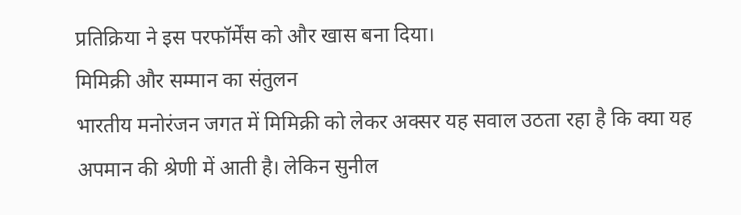प्रतिक्रिया ने इस परफॉर्मेंस को और खास बना दिया।
मिमिक्री और सम्मान का संतुलन
भारतीय मनोरंजन जगत में मिमिक्री को लेकर अक्सर यह सवाल उठता रहा है कि क्या यह अपमान की श्रेणी में आती है। लेकिन सुनील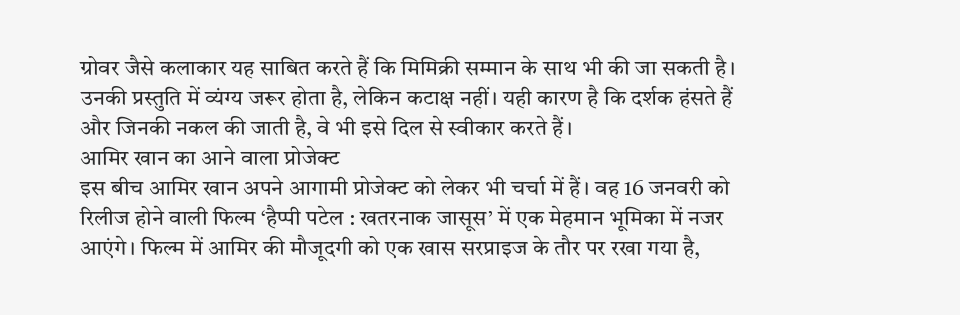ग्रोवर जैसे कलाकार यह साबित करते हैं कि मिमिक्री सम्मान के साथ भी की जा सकती है। उनकी प्रस्तुति में व्यंग्य जरूर होता है, लेकिन कटाक्ष नहीं। यही कारण है कि दर्शक हंसते हैं और जिनकी नकल की जाती है, वे भी इसे दिल से स्वीकार करते हैं।
आमिर खान का आने वाला प्रोजेक्ट
इस बीच आमिर खान अपने आगामी प्रोजेक्ट को लेकर भी चर्चा में हैं। वह 16 जनवरी को रिलीज होने वाली फिल्म ‘हैप्पी पटेल : खतरनाक जासूस’ में एक मेहमान भूमिका में नजर आएंगे। फिल्म में आमिर की मौजूदगी को एक खास सरप्राइज के तौर पर रखा गया है,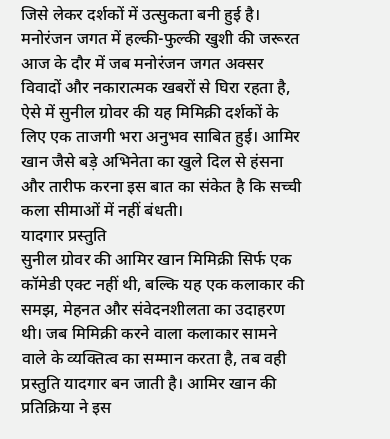जिसे लेकर दर्शकों में उत्सुकता बनी हुई है।
मनोरंजन जगत में हल्की-फुल्की खुशी की जरूरत
आज के दौर में जब मनोरंजन जगत अक्सर विवादों और नकारात्मक खबरों से घिरा रहता है, ऐसे में सुनील ग्रोवर की यह मिमिक्री दर्शकों के लिए एक ताजगी भरा अनुभव साबित हुई। आमिर खान जैसे बड़े अभिनेता का खुले दिल से हंसना और तारीफ करना इस बात का संकेत है कि सच्ची कला सीमाओं में नहीं बंधती।
यादगार प्रस्तुति
सुनील ग्रोवर की आमिर खान मिमिक्री सिर्फ एक कॉमेडी एक्ट नहीं थी, बल्कि यह एक कलाकार की समझ, मेहनत और संवेदनशीलता का उदाहरण थी। जब मिमिक्री करने वाला कलाकार सामने वाले के व्यक्तित्व का सम्मान करता है, तब वही प्रस्तुति यादगार बन जाती है। आमिर खान की प्रतिक्रिया ने इस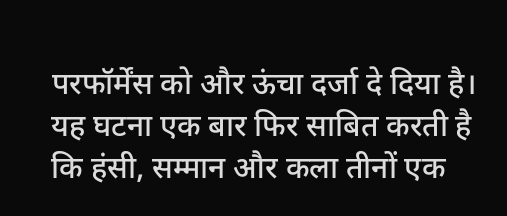परफॉर्मेंस को और ऊंचा दर्जा दे दिया है। यह घटना एक बार फिर साबित करती है कि हंसी, सम्मान और कला तीनों एक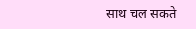साथ चल सकते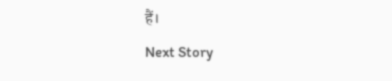हैं।
Next Story